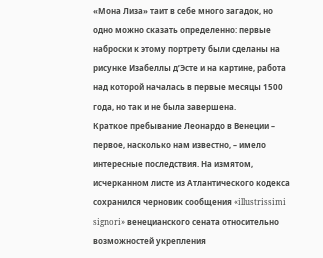«Мона Лиза» таит в себе много загадок, но одно можно сказать определенно: первые наброски к этому портрету были сделаны на рисунке Изабеллы д’Эсте и на картине, работа над которой началась в первые месяцы 1500 года, но так и не была завершена.
Краткое пребывание Леонардо в Венеции – первое, насколько нам известно, – имело интересные последствия. На измятом, исчерканном листе из Атлантического кодекса сохранился черновик сообщения «illustrissimi signori» венецианского сената относительно возможностей укрепления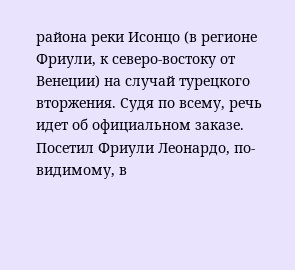района реки Исонцо (в регионе Фриули, к северо-востоку от Венеции) на случай турецкого вторжения. Судя по всему, речь идет об официальном заказе. Посетил Фриули Леонардо, по-видимому, в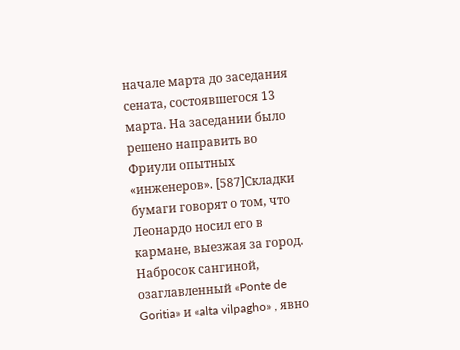начале марта до заседания сената, состоявшегося 13 марта. На заседании было решено направить во Фриули опытных «инженеров». [587]Складки бумаги говорят о том, что Леонардо носил его в кармане, выезжая за город. Набросок сангиной, озаглавленный «Ponte de Goritia» и «alta vilpagho» , явно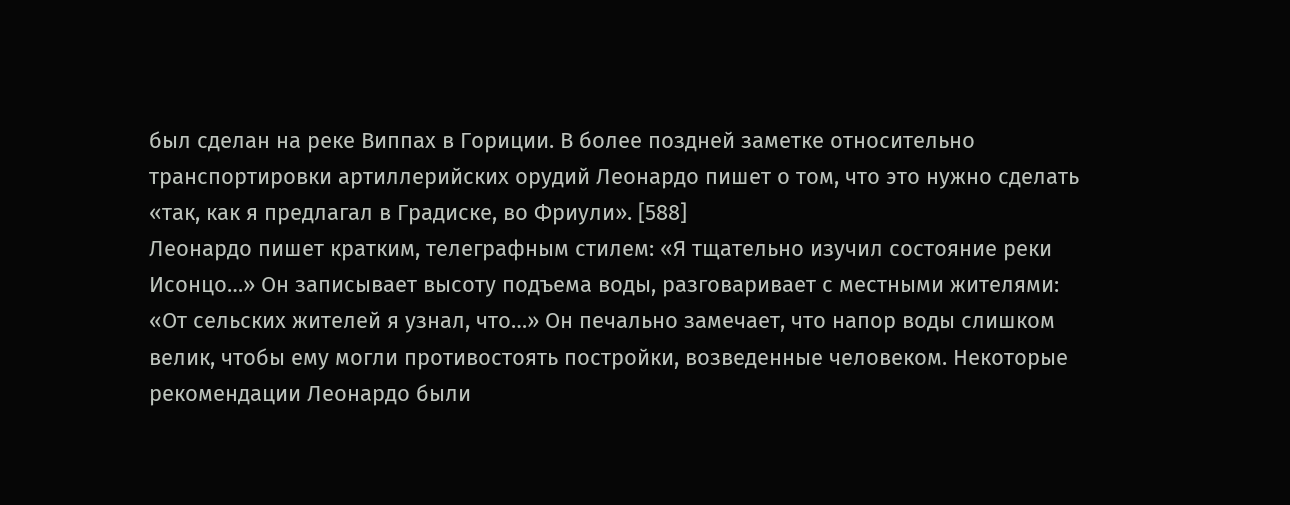был сделан на реке Виппах в Гориции. В более поздней заметке относительно транспортировки артиллерийских орудий Леонардо пишет о том, что это нужно сделать «так, как я предлагал в Градиске, во Фриули». [588]
Леонардо пишет кратким, телеграфным стилем: «Я тщательно изучил состояние реки Исонцо…» Он записывает высоту подъема воды, разговаривает с местными жителями: «От сельских жителей я узнал, что…» Он печально замечает, что напор воды слишком велик, чтобы ему могли противостоять постройки, возведенные человеком. Некоторые рекомендации Леонардо были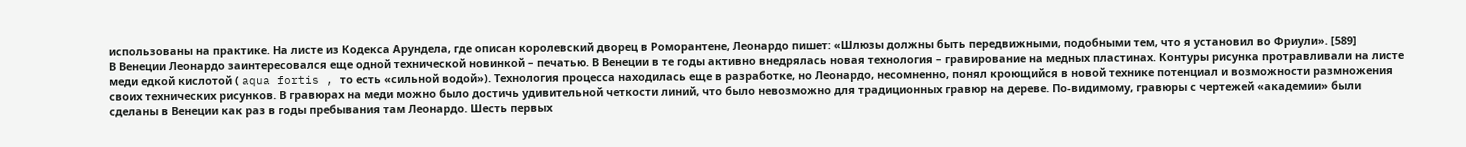использованы на практике. На листе из Кодекса Арундела, где описан королевский дворец в Роморантене, Леонардо пишет: «Шлюзы должны быть передвижными, подобными тем, что я установил во Фриули». [589]
В Венеции Леонардо заинтересовался еще одной технической новинкой – печатью. В Венеции в те годы активно внедрялась новая технология – гравирование на медных пластинах. Контуры рисунка протравливали на листе меди едкой кислотой ( aqua fortis , то есть «сильной водой»). Технология процесса находилась еще в разработке, но Леонардо, несомненно, понял кроющийся в новой технике потенциал и возможности размножения своих технических рисунков. В гравюрах на меди можно было достичь удивительной четкости линий, что было невозможно для традиционных гравюр на дереве. По-видимому, гравюры с чертежей «академии» были сделаны в Венеции как раз в годы пребывания там Леонардо. Шесть первых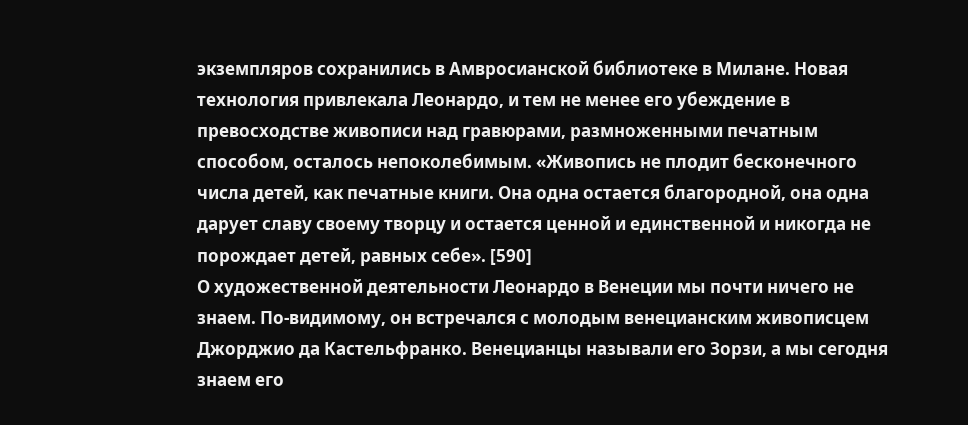экземпляров сохранились в Амвросианской библиотеке в Милане. Новая технология привлекала Леонардо, и тем не менее его убеждение в превосходстве живописи над гравюрами, размноженными печатным способом, осталось непоколебимым. «Живопись не плодит бесконечного числа детей, как печатные книги. Она одна остается благородной, она одна дарует славу своему творцу и остается ценной и единственной и никогда не порождает детей, равных себе». [590]
О художественной деятельности Леонардо в Венеции мы почти ничего не знаем. По-видимому, он встречался с молодым венецианским живописцем Джорджио да Кастельфранко. Венецианцы называли его Зорзи, а мы сегодня знаем его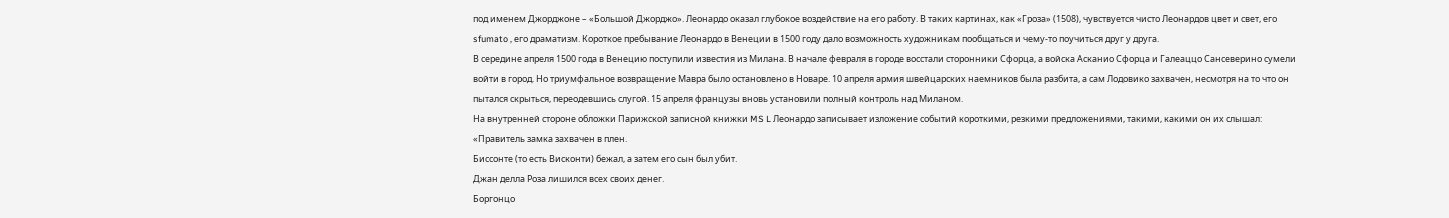под именем Джорджоне – «Большой Джорджо». Леонардо оказал глубокое воздействие на его работу. В таких картинах, как «Гроза» (1508), чувствуется чисто Леонардов цвет и свет, его sfumato , его драматизм. Короткое пребывание Леонардо в Венеции в 1500 году дало возможность художникам пообщаться и чему-то поучиться друг у друга.
В середине апреля 1500 года в Венецию поступили известия из Милана. В начале февраля в городе восстали сторонники Сфорца, а войска Асканио Сфорца и Галеаццо Сансеверино сумели войти в город. Но триумфальное возвращение Мавра было остановлено в Новаре. 10 апреля армия швейцарских наемников была разбита, а сам Лодовико захвачен, несмотря на то что он пытался скрыться, переодевшись слугой. 15 апреля французы вновь установили полный контроль над Миланом.
На внутренней стороне обложки Парижской записной книжки MS L Леонардо записывает изложение событий короткими, резкими предложениями, такими, какими он их слышал:
«Правитель замка захвачен в плен.
Биссонте (то есть Висконти) бежал, а затем его сын был убит.
Джан делла Роза лишился всех своих денег.
Боргонцо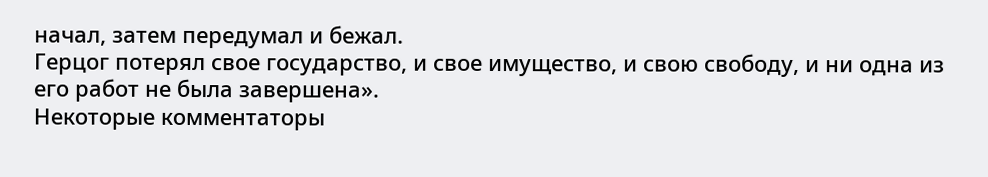начал, затем передумал и бежал.
Герцог потерял свое государство, и свое имущество, и свою свободу, и ни одна из его работ не была завершена».
Некоторые комментаторы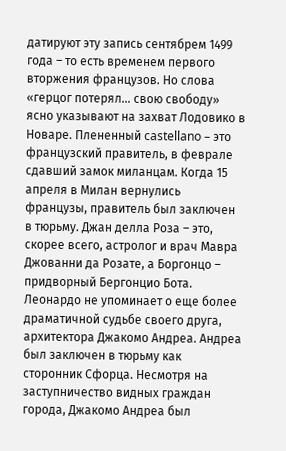датируют эту запись сентябрем 1499 года – то есть временем первого вторжения французов. Но слова «герцог потерял… свою свободу» ясно указывают на захват Лодовико в Новаре. Плененный castellano – это французский правитель, в феврале сдавший замок миланцам. Когда 15 апреля в Милан вернулись французы, правитель был заключен в тюрьму. Джан делла Роза – это, скорее всего, астролог и врач Мавра Джованни да Розате, а Боргонцо – придворный Бергонцио Бота. Леонардо не упоминает о еще более драматичной судьбе своего друга, архитектора Джакомо Андреа. Андреа был заключен в тюрьму как сторонник Сфорца. Несмотря на заступничество видных граждан города, Джакомо Андреа был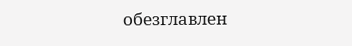обезглавлен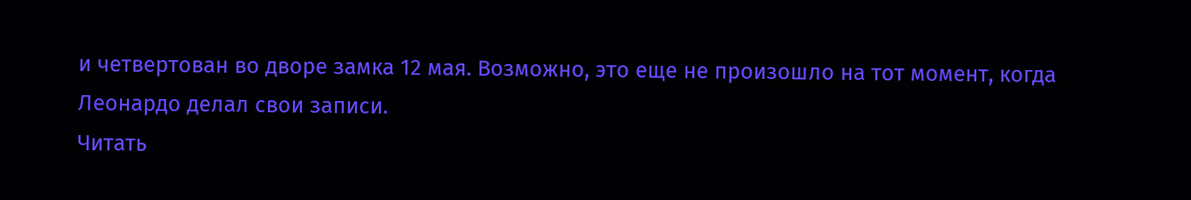и четвертован во дворе замка 12 мая. Возможно, это еще не произошло на тот момент, когда Леонардо делал свои записи.
Читать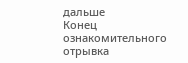дальше
Конец ознакомительного отрывка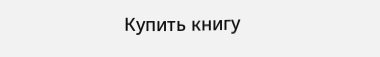Купить книгу